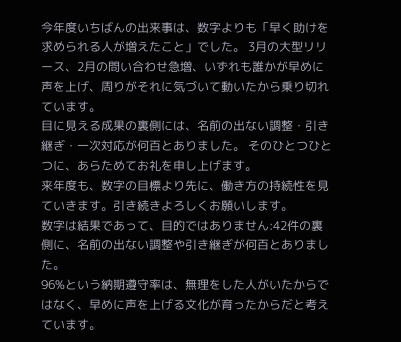今年度いちばんの出来事は、数字よりも「早く助けを求められる人が増えたこと」でした。 3月の大型リリース、2月の問い合わせ急増、いずれも誰かが早めに声を上げ、周りがそれに気づいて動いたから乗り切れています。
目に見える成果の裏側には、名前の出ない調整・引き継ぎ・一次対応が何百とありました。 そのひとつひとつに、あらためてお礼を申し上げます。
来年度も、数字の目標より先に、働き方の持続性を見ていきます。引き続きよろしくお願いします。
数字は結果であって、目的ではありません:42件の裏側に、名前の出ない調整や引き継ぎが何百とありました。
96%という納期遵守率は、無理をした人がいたからではなく、早めに声を上げる文化が育ったからだと考えています。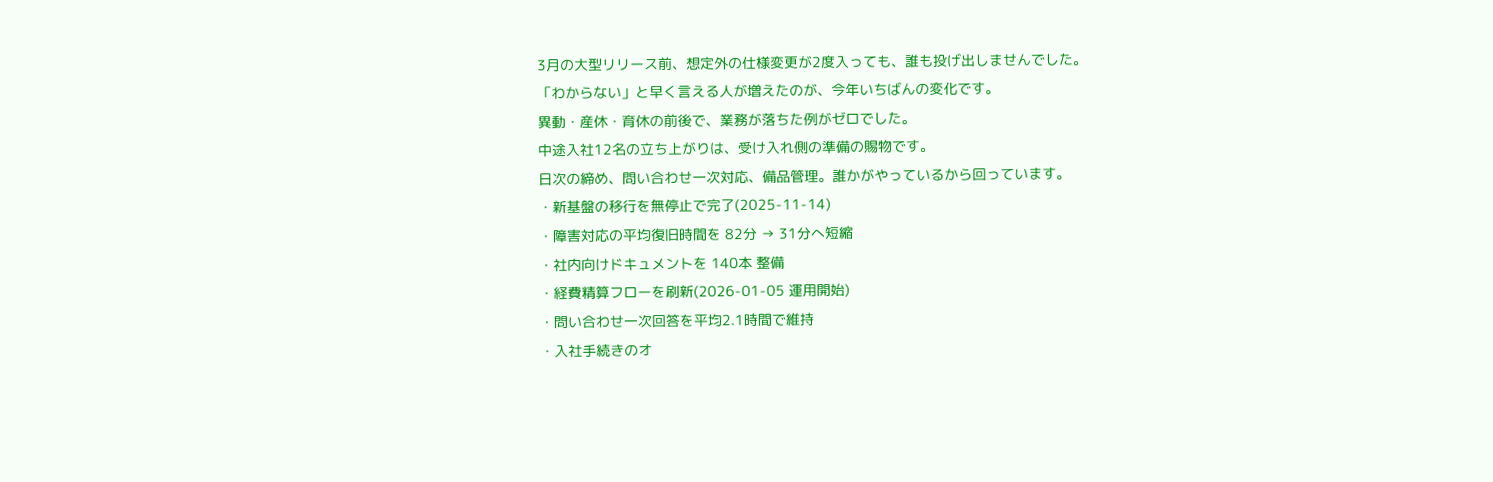3月の大型リリース前、想定外の仕様変更が2度入っても、誰も投げ出しませんでした。
「わからない」と早く言える人が増えたのが、今年いちばんの変化です。
異動・産休・育休の前後で、業務が落ちた例がゼロでした。
中途入社12名の立ち上がりは、受け入れ側の準備の賜物です。
日次の締め、問い合わせ一次対応、備品管理。誰かがやっているから回っています。
・新基盤の移行を無停止で完了(2025-11-14)
・障害対応の平均復旧時間を 82分 → 31分へ短縮
・社内向けドキュメントを 140本 整備
・経費精算フローを刷新(2026-01-05 運用開始)
・問い合わせ一次回答を平均2.1時間で維持
・入社手続きのオ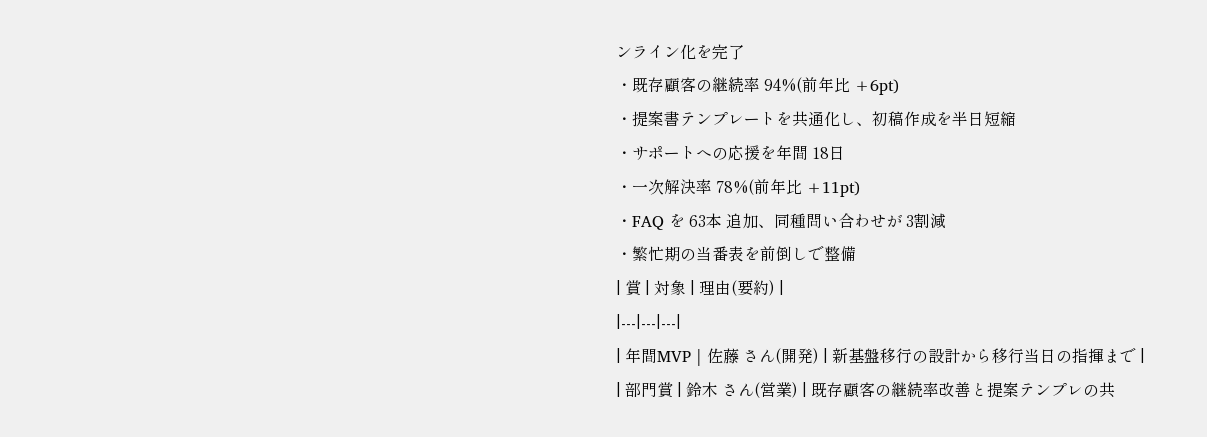ンライン化を完了
・既存顧客の継続率 94%(前年比 +6pt)
・提案書テンプレートを共通化し、初稿作成を半日短縮
・サポートへの応援を年間 18日
・一次解決率 78%(前年比 +11pt)
・FAQ を 63本 追加、同種問い合わせが 3割減
・繁忙期の当番表を前倒しで整備
| 賞 | 対象 | 理由(要約) |
|---|---|---|
| 年間MVP | 佐藤 さん(開発) | 新基盤移行の設計から移行当日の指揮まで |
| 部門賞 | 鈴木 さん(営業) | 既存顧客の継続率改善と提案テンプレの共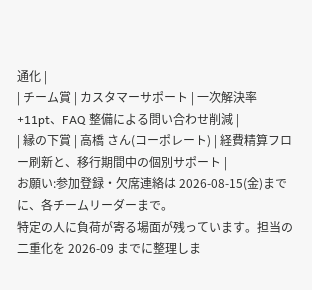通化 |
| チーム賞 | カスタマーサポート | 一次解決率 +11pt、FAQ 整備による問い合わせ削減 |
| 縁の下賞 | 高橋 さん(コーポレート) | 経費精算フロー刷新と、移行期間中の個別サポート |
お願い:参加登録・欠席連絡は 2026-08-15(金)までに、各チームリーダーまで。
特定の人に負荷が寄る場面が残っています。担当の二重化を 2026-09 までに整理しま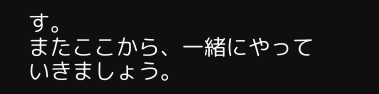す。
またここから、一緒にやっていきましょう。